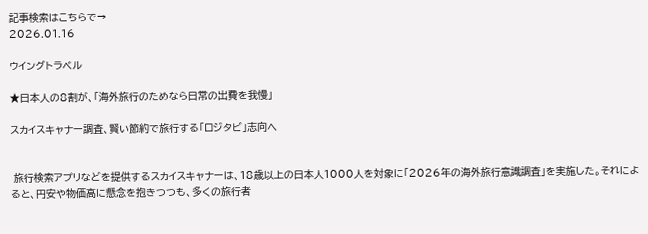記事検索はこちらで→
2026.01.16

ウイングトラベル

★日本人の8割が、「海外旅行のためなら日常の出費を我慢」

スカイスキャナー調査、賢い節約で旅行する「ロジタビ」志向へ


 旅行検索アプリなどを提供するスカイスキャナーは、18歳以上の日本人1000人を対象に「2026年の海外旅行意識調査」を実施した。それによると、円安や物価高に懸念を抱きつつも、多くの旅行者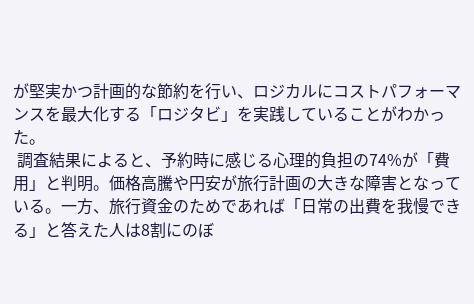が堅実かつ計画的な節約を行い、ロジカルにコストパフォーマンスを最大化する「ロジタビ」を実践していることがわかった。
 調査結果によると、予約時に感じる心理的負担の74%が「費用」と判明。価格高騰や円安が旅行計画の大きな障害となっている。一方、旅行資金のためであれば「日常の出費を我慢できる」と答えた人は8割にのぼ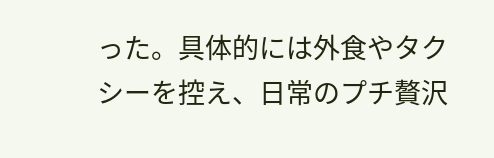った。具体的には外食やタクシーを控え、日常のプチ贅沢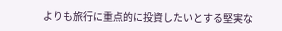よりも旅行に重点的に投資したいとする堅実な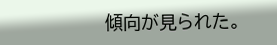傾向が見られた。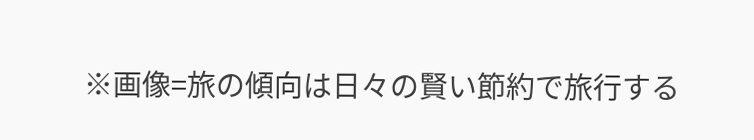※画像=旅の傾向は日々の賢い節約で旅行する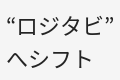“ロジタビ”へシフト